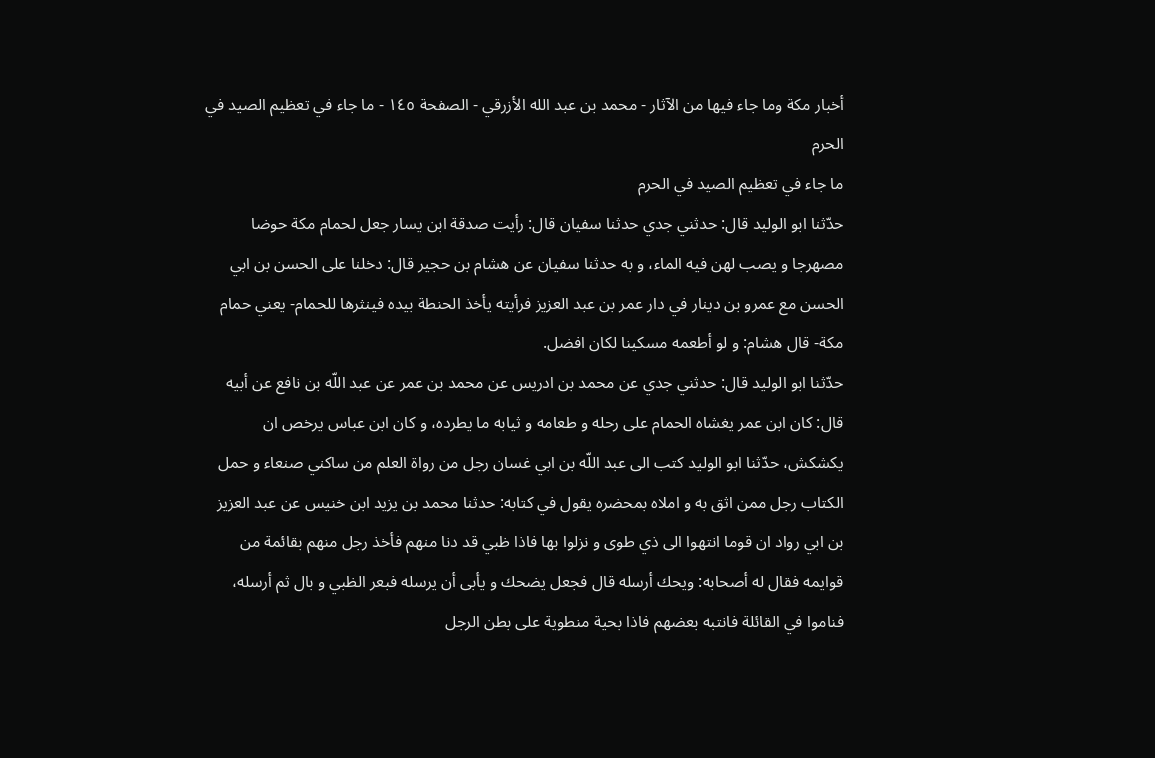أخبار مكة وما جاء فيها من الآثار - محمد بن عبد الله الأزرقي - الصفحة ١٤٥ - ما جاء في تعظيم الصيد في الحرم
ما جاء في تعظيم الصيد في الحرم
حدّثنا ابو الوليد قال: حدثني جدي حدثنا سفيان قال: رأيت صدقة ابن يسار جعل لحمام مكة حوضا مصهرجا و يصب لهن فيه الماء، و به حدثنا سفيان عن هشام بن حجير قال: دخلنا على الحسن بن ابي الحسن مع عمرو بن دينار في دار عمر بن عبد العزيز فرأيته يأخذ الحنطة بيده فينثرها للحمام- يعني حمام مكة- قال هشام: و لو أطعمه مسكينا لكان افضل.
حدّثنا ابو الوليد قال: حدثني جدي عن محمد بن ادريس عن محمد بن عمر عن عبد اللّه بن نافع عن أبيه قال: كان ابن عمر يغشاه الحمام على رحله و طعامه و ثيابه ما يطرده، و كان ابن عباس يرخص ان يكشكش، حدّثنا ابو الوليد كتب الى عبد اللّه بن ابي غسان رجل من رواة العلم من ساكني صنعاء و حمل الكتاب رجل ممن اثق به و املاه بمحضره يقول في كتابه: حدثنا محمد بن يزيد ابن خنيس عن عبد العزيز بن ابي رواد ان قوما انتهوا الى ذي طوى و نزلوا بها فاذا ظبي قد دنا منهم فأخذ رجل منهم بقائمة من قوايمه فقال له أصحابه: ويحك أرسله قال فجعل يضحك و يأبى أن يرسله فبعر الظبي و بال ثم أرسله، فناموا في القائلة فانتبه بعضهم فاذا بحية منطوية على بطن الرجل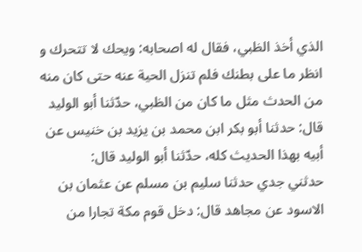الذي أخذ الظبي، فقال له اصحابه: ويحك لا تتحرك و انظر ما على بطنك فلم تنزل الحية عنه حتى كان منه من الحدث مثل ما كان من الظبي، حدّثنا أبو الوليد قال: حدثنا أبو بكر ابن محمد بن يزيد بن خنيس عن أبيه بهذا الحديث كله، حدّثنا أبو الوليد قال:
حدثني جدي حدثنا سليم بن مسلم عن عثمان بن الاسود عن مجاهد قال: دخل قوم مكة تجارا من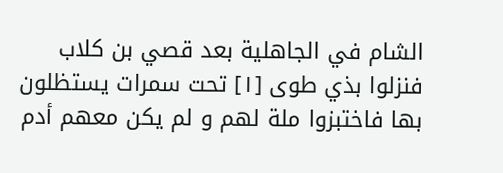الشام في الجاهلية بعد قصي بن كلاب فنزلوا بذي طوى [١] تحت سمرات يستظلون بها فاختبزوا ملة لهم و لم يكن معهم أدم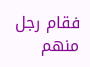فقام رجل منهم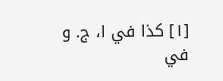[١] كذا في ا، ج. و في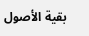بقية الأصول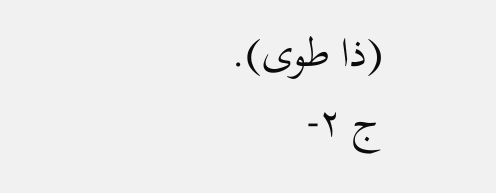(ذا طوى).
ج ٢-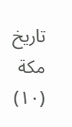تاريخ مكة (١٠)